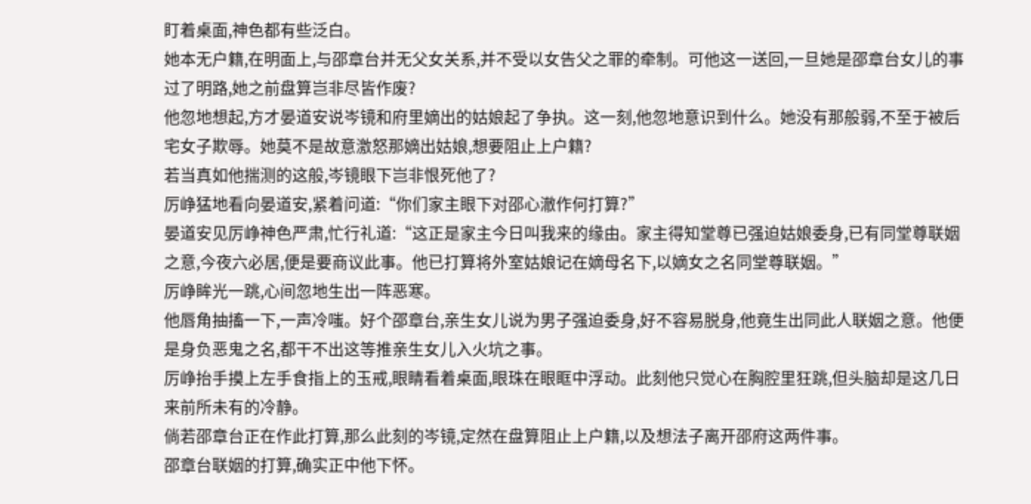盯着桌面,神色都有些泛白。
她本无户籍,在明面上,与邵章台并无父女关系,并不受以女告父之罪的牵制。可他这一送回,一旦她是邵章台女儿的事过了明路,她之前盘算岂非尽皆作废?
他忽地想起,方才晏道安说岑镜和府里嫡出的姑娘起了争执。这一刻,他忽地意识到什么。她没有那般弱,不至于被后宅女子欺辱。她莫不是故意激怒那嫡出姑娘,想要阻止上户籍?
若当真如他揣测的这般,岑镜眼下岂非恨死他了?
厉峥猛地看向晏道安,紧着问道:“你们家主眼下对邵心澈作何打算?”
晏道安见厉峥神色严肃,忙行礼道:“这正是家主今日叫我来的缘由。家主得知堂尊已强迫姑娘委身,已有同堂尊联姻之意,今夜六必居,便是要商议此事。他已打算将外室姑娘记在嫡母名下,以嫡女之名同堂尊联姻。”
厉峥眸光一跳,心间忽地生出一阵恶寒。
他唇角抽搐一下,一声冷嗤。好个邵章台,亲生女儿说为男子强迫委身,好不容易脱身,他竟生出同此人联姻之意。他便是身负恶鬼之名,都干不出这等推亲生女儿入火坑之事。
厉峥抬手摸上左手食指上的玉戒,眼睛看着桌面,眼珠在眼眶中浮动。此刻他只觉心在胸腔里狂跳,但头脑却是这几日来前所未有的冷静。
倘若邵章台正在作此打算,那么此刻的岑镜,定然在盘算阻止上户籍,以及想法子离开邵府这两件事。
邵章台联姻的打算,确实正中他下怀。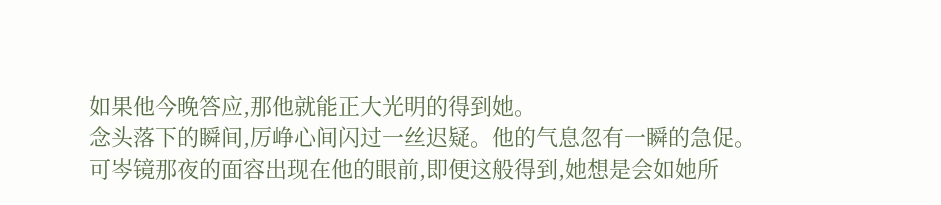如果他今晚答应,那他就能正大光明的得到她。
念头落下的瞬间,厉峥心间闪过一丝迟疑。他的气息忽有一瞬的急促。
可岑镜那夜的面容出现在他的眼前,即便这般得到,她想是会如她所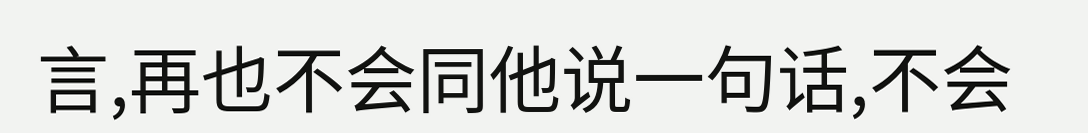言,再也不会同他说一句话,不会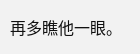再多瞧他一眼。